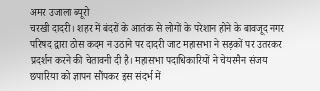अमर उजाला ब्यूरो
चरखी दादरी। शहर में बंदरों के आतंक से लोगों के परेशान होने के बावजूद नगर परिषद द्वारा ठोस कदम न उठाने पर दादरी जाट महासभा ने सड़कों पर उतरकर प्रदर्शन करने की चेतावनी दी है। महासभा पदाधिकारियों ने चेयरमैन संजय छपारिया को ज्ञापन सौंपकर इस संदर्भ में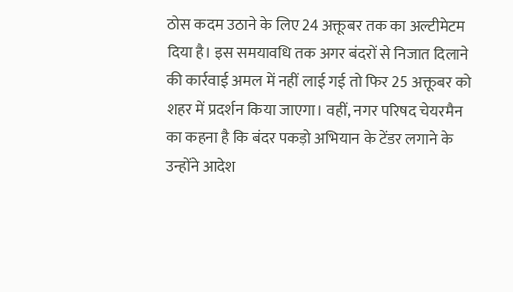ठोस कदम उठाने के लिए 24 अक्तूबर तक का अल्टीमेटम दिया है। इस समयावधि तक अगर बंदरों से निजात दिलाने की कार्रवाई अमल में नहीं लाई गई तो फिर 25 अक्तूबर को शहर में प्रदर्शन किया जाएगा। वहीं, नगर परिषद चेयरमैन का कहना है कि बंदर पकड़ो अभियान के टेंडर लगाने के उन्होंने आदेश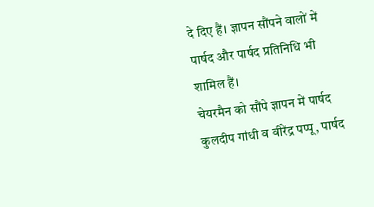दे दिए हैं। ज्ञापन सौंपने वालों में पार्षद और पार्षद प्रतिनिधि भी शामिल हैं।
चेयरमैन को सौंपे ज्ञापन में पार्षद कुलदीप गांधी व वीरेंद्र पप्पू, पार्षद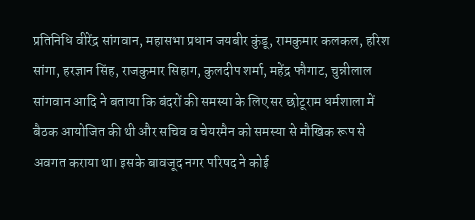प्रतिनिधि वीरेंद्र सांगवान, महासभा प्रधान जयबीर कुंडू, रामकुमार कलकल, हरिश सांगा, हरज्ञान सिंह, राजकुमार सिहाग, कुलदीप शर्मा, महेंद्र फौगाट, चुन्नीलाल सांगवान आदि ने बताया कि बंदरों की समस्या के लिए सर छोटूराम धर्मशाला में बैठक आयोजित की थी और सचिव व चेयरमैन को समस्या से मौखिक रूप से अवगत कराया था। इसके बावजूद नगर परिषद ने कोई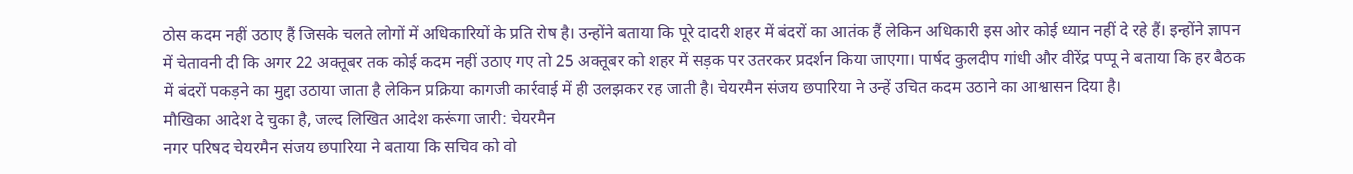ठोस कदम नहीं उठाए हैं जिसके चलते लोगों में अधिकारियों के प्रति रोष है। उन्होंने बताया कि पूरे दादरी शहर में बंदरों का आतंक हैं लेकिन अधिकारी इस ओर कोई ध्यान नहीं दे रहे हैं। इन्होंने ज्ञापन में चेतावनी दी कि अगर 22 अक्तूबर तक कोई कदम नहीं उठाए गए तो 25 अक्तूबर को शहर में सड़क पर उतरकर प्रदर्शन किया जाएगा। पार्षद कुलदीप गांधी और वीरेंद्र पप्पू ने बताया कि हर बैठक में बंदरों पकड़ने का मुद्दा उठाया जाता है लेकिन प्रक्रिया कागजी कार्रवाई में ही उलझकर रह जाती है। चेयरमैन संजय छपारिया ने उन्हें उचित कदम उठाने का आश्वासन दिया है।
मौखिका आदेश दे चुका है, जल्द लिखित आदेश करूंगा जारी: चेयरमैन
नगर परिषद चेयरमैन संजय छपारिया ने बताया कि सचिव को वो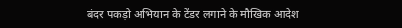बंदर पकड़ो अभियान के टेंडर लगाने के मौखिक आदेश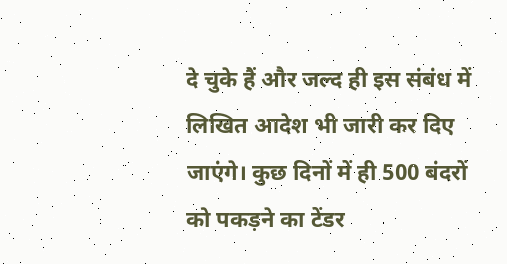दे चुके हैं और जल्द ही इस संबंध में लिखित आदेश भी जारी कर दिए जाएंगे। कुछ दिनों में ही 500 बंदरों को पकड़ने का टेंडर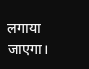लगाया जाएगा।